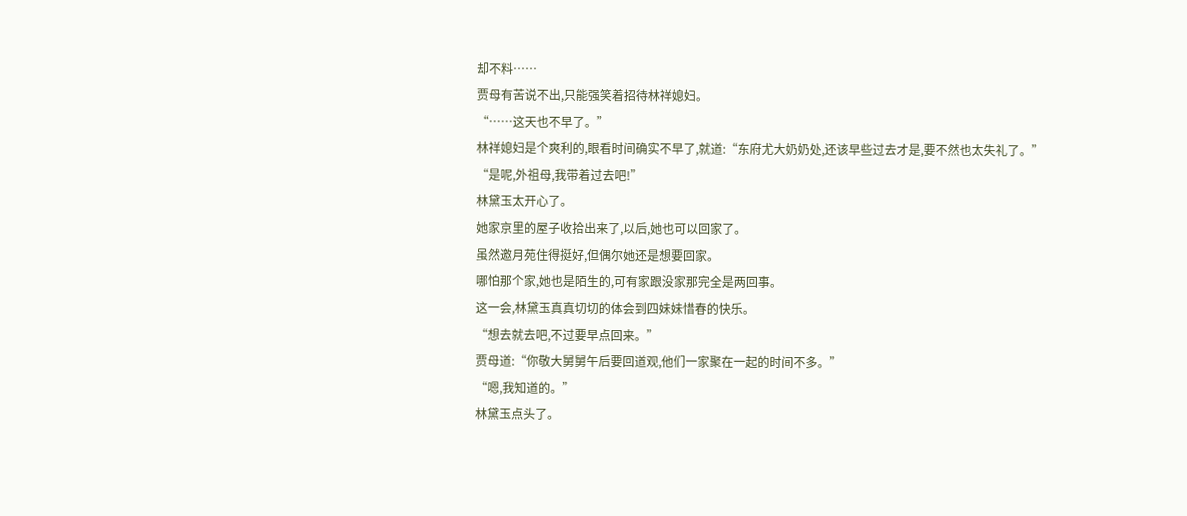却不料……
贾母有苦说不出,只能强笑着招待林祥媳妇。
“……这天也不早了。”
林祥媳妇是个爽利的,眼看时间确实不早了,就道:“东府尤大奶奶处,还该早些过去才是,要不然也太失礼了。”
“是呢,外祖母,我带着过去吧!”
林黛玉太开心了。
她家京里的屋子收拾出来了,以后,她也可以回家了。
虽然邀月苑住得挺好,但偶尔她还是想要回家。
哪怕那个家,她也是陌生的,可有家跟没家那完全是两回事。
这一会,林黛玉真真切切的体会到四妹妹惜春的快乐。
“想去就去吧,不过要早点回来。”
贾母道:“你敬大舅舅午后要回道观,他们一家聚在一起的时间不多。”
“嗯,我知道的。”
林黛玉点头了。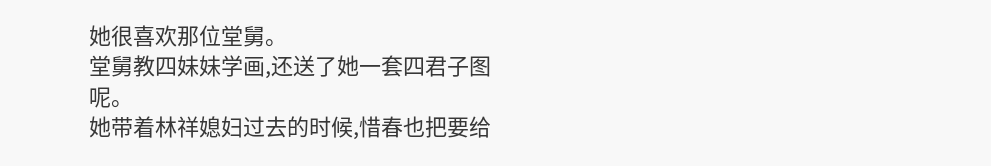她很喜欢那位堂舅。
堂舅教四妹妹学画,还送了她一套四君子图呢。
她带着林祥媳妇过去的时候,惜春也把要给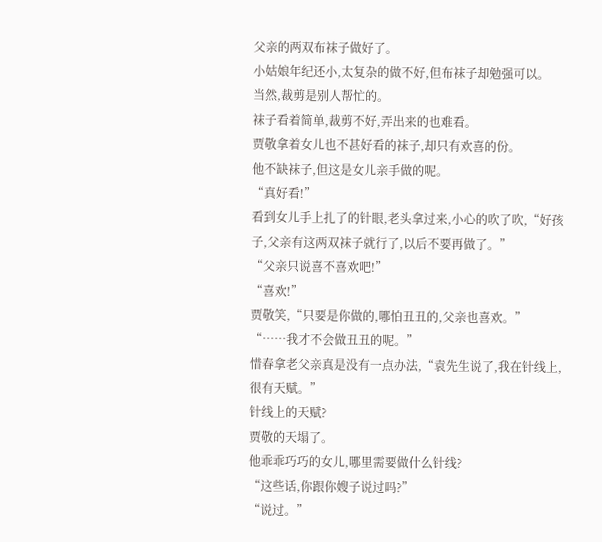父亲的两双布袜子做好了。
小姑娘年纪还小,太复杂的做不好,但布袜子却勉强可以。
当然,裁剪是别人帮忙的。
袜子看着简单,裁剪不好,弄出来的也难看。
贾敬拿着女儿也不甚好看的袜子,却只有欢喜的份。
他不缺袜子,但这是女儿亲手做的呢。
“真好看!”
看到女儿手上扎了的针眼,老头拿过来,小心的吹了吹,“好孩子,父亲有这两双袜子就行了,以后不要再做了。”
“父亲只说喜不喜欢吧!”
“喜欢!”
贾敬笑,“只要是你做的,哪怕丑丑的,父亲也喜欢。”
“……我才不会做丑丑的呢。”
惜春拿老父亲真是没有一点办法,“袁先生说了,我在针线上,很有天赋。”
针线上的天赋?
贾敬的天塌了。
他乖乖巧巧的女儿,哪里需要做什么针线?
“这些话,你跟你嫂子说过吗?”
“说过。”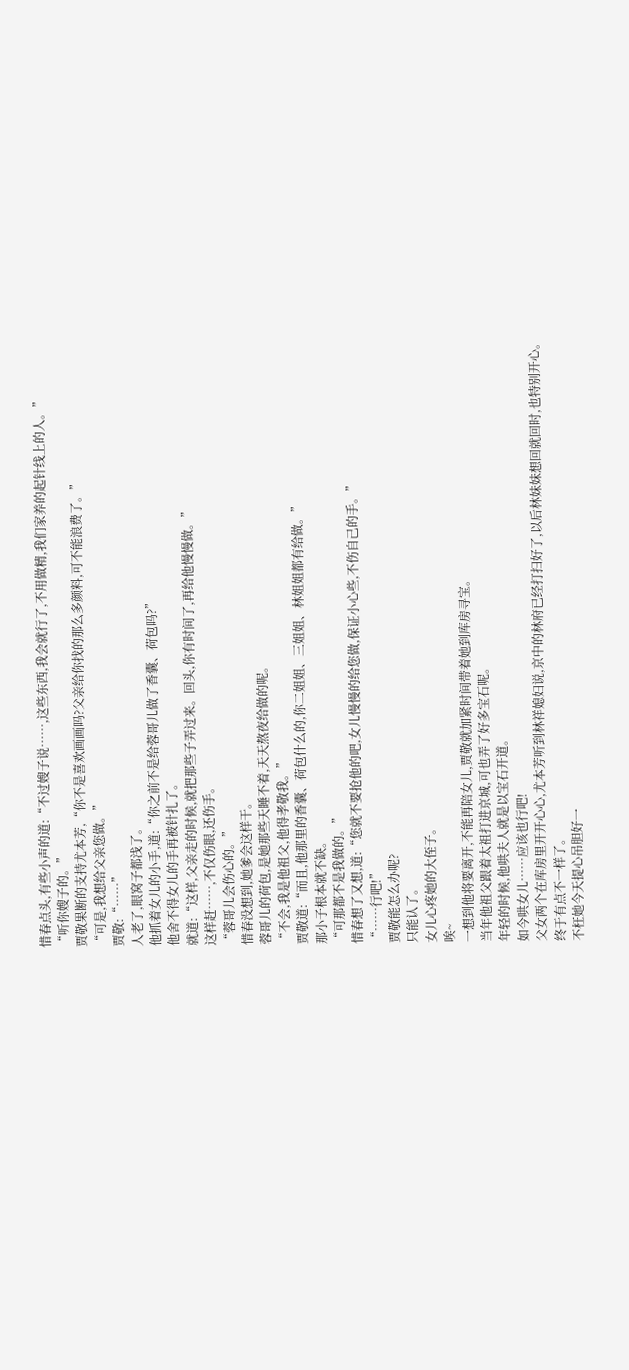惜春点头,有些小声的道:“不过嫂子说……,这些东西,我会就行了,不用做精,我们家养的起针线上的人。”
“听你嫂子的。”
贾敬果断的支持尤本芳,“你不是喜欢画画吗?父亲给你找的那么多颜料,可不能浪费了。”
“可是,我想给父亲您做。”
贾敬:“……”
人老了,眼窝子都浅了。
他抓着女儿的小手,道:“你之前不是给蓉哥儿做了香囊、荷包吗?”
他舍不得女儿的手再被针扎了。
就道:“这样,父亲走的时候,就把那些子弄过来。回头,你有时间了,再给他慢慢做。”
这样赶……,不仅伤眼,还伤手。
“蓉哥儿会伤心的。”
惜春没想到,她爹会这样干。
蓉哥儿的荷包,是她那些天睡不着,天天熬夜给做的呢。
“不会,我是他祖父,他得孝敬我。”
贾敬道:“而且,他那里的香囊、荷包什么的,你二姐姐、三姐姐、林姐姐都有给做。”
那小子根本就不缺。
“可那都不是我做的。”
惜春想了又想,道:“您就不要抢他的吧,女儿慢慢的给您做,保证小心些,不伤自己的手。”
“……行吧!”
贾敬能怎么办呢?
只能认了。
女儿心疼她的大侄子。
唉~
一想到他将要离开,不能再陪女儿,贾敬就加紧时间带着她到库房寻宝。
当年他祖父跟着太祖打进京城,可也弄了好多宝石呢。
年轻的时候,他哄夫人就是以宝石开道。
如今哄女儿……应该也行吧!
父女两个在库房里开开心心,尤本芳听到林祥媳妇说,京中的林府已经打扫好了,以后林妹妹想回就回时,也特别开心。
终于有点不一样了。
不枉她今天提心吊胆好一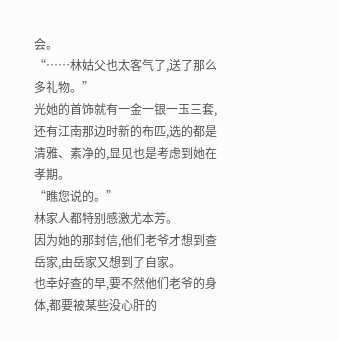会。
“……林姑父也太客气了,送了那么多礼物。”
光她的首饰就有一金一银一玉三套,还有江南那边时新的布匹,选的都是清雅、素净的,显见也是考虑到她在孝期。
“瞧您说的。”
林家人都特别感激尤本芳。
因为她的那封信,他们老爷才想到查岳家,由岳家又想到了自家。
也幸好查的早,要不然他们老爷的身体,都要被某些没心肝的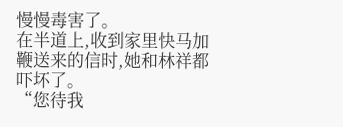慢慢毒害了。
在半道上,收到家里快马加鞭送来的信时,她和林祥都吓坏了。
“您待我